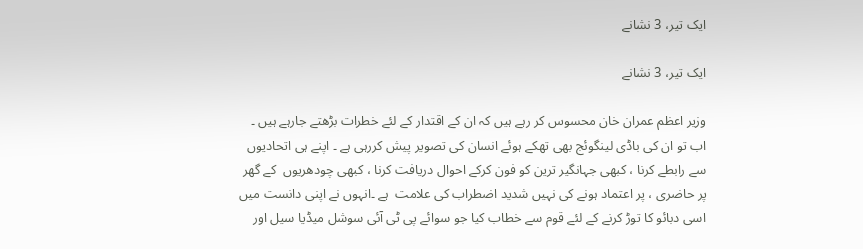ایک تیر، 3 نشانے

ایک تیر، 3 نشانے

وزیر اعظم عمران خان محسوس کر رہے ہیں کہ ان کے اقتدار کے لئے خطرات بڑھتے جارہے ہیں ۔ اب تو ان کی باڈی لینگوئج بھی تھکے ہوئے انسان کی تصویر پیش کررہی ہے ۔ اپنے ہی اتحادیوں سے رابطے کرنا ، کبھی جہانگیر ترین کو فون کرکے احوال دریافت کرنا ، کبھی چودھریوں  کے گھر پر حاضری ، پر اعتماد ہونے کی نہیں شدید اضطراب کی علامت  ہے ۔انہوں نے اپنی دانست میں اسی دبائو کا توڑ کرنے کے لئے قوم سے خطاب کیا جو سوائے پی ٹی آئی سوشل میڈیا سیل اور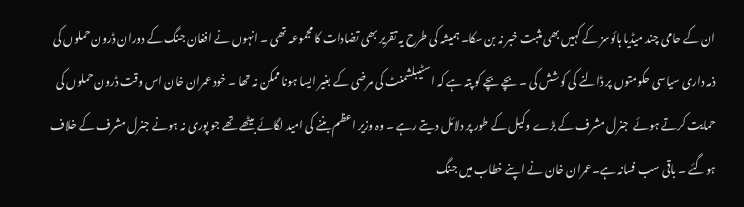ان کے حامی چند میڈیا ہائوسز کے کہیں بھی مثبت خبر نہ بن سکا۔ ہمیشہ کی طرح یہ تقریر بھی تضادات کا مجموعہ تھی ۔ انہوں نے افغان جنگ کے دوران ڈرون حملوں کی ذمہ داری سیاسی حکومتوں پر ڈالنے کی کوشش کی ۔ بچے بچے کو پتہ ہے کہ اسٹیبلشمنٹ کی مرضی کے بغیر ایسا ہونا ممکن نہ تھا ۔ خود عمران خان اس وقت ڈرون حملوں کی حمایت کرتے ہوئے  جنرل مشرف کے بڑے وکیل کے طور پر دلائل دیتے رہے ۔ وہ وزیر اعظم بننے کی امید لگائے بیٹھے تھے جو پوری نہ ہونے جنرل مشرف کے خلاف ہوگئے ۔ باقی سب فسانہ ہے۔عمران خان نے اپنے خطاب میں جنگ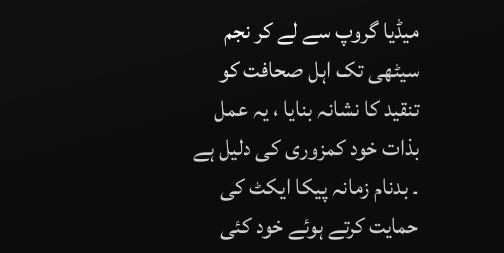میڈیا گروپ سے لے کر نجم سیٹھی تک اہل صحافت کو تنقید کا نشانہ بنایا ، یہ عمل بذات خود کمزوری کی دلیل ہے ۔ بدنام زمانہ پیکا ایکٹ کی حمایت کرتے ہوئے خود کئی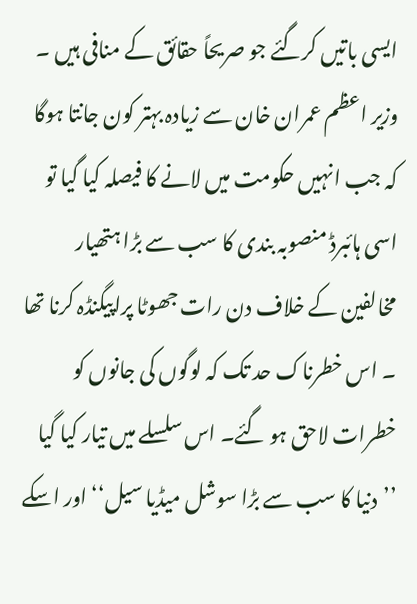ایسی باتیں کرگئے جو صریحاً حقائق کے منافی ہیں ۔ وزیر اعظم عمران خان سے زیادہ بہتر کون جانتا ہوگا کہ جب انہیں حکومت میں لانے کا فیصلہ کیا گیا تو اسی ہائبرڈ منصوبہ بندی کا سب سے بڑا ہتھیار مخالفین کے خلاف دن رات جھوٹا پراپیگنڈہ کرنا تھا ۔ اس خطرناک حد تک کہ لوگوں کی جانوں کو خطرات لاحق ہو گئے۔ اس سلسلے میں تیار کیا گیا ’’دنیا کا سب سے بڑا سوشل میڈیا سیل‘‘ اور اسکے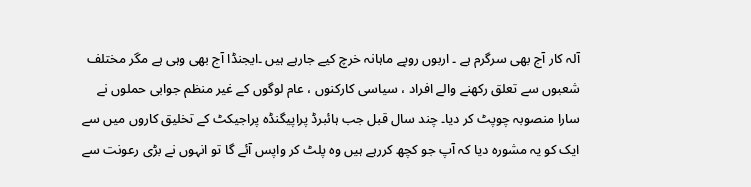آلہ کار آج بھی سرگرم ہے ۔ اربوں روپے ماہانہ خرچ کیے جارہے ہیں ۔ایجنڈا آج بھی وہی ہے مگر مختلف شعبوں سے تعلق رکھنے والے افراد ، سیاسی کارکنوں ، عام لوگوں کے غیر منظم جوابی حملوں نے سارا منصوبہ چوپٹ کر دیا۔ چند سال قبل جب ہائبرڈ پراپیگنڈہ پراجیکٹ کے تخلیق کاروں میں سے ایک کو یہ مشورہ دیا کہ آپ جو کچھ کررہے ہیں وہ پلٹ کر واپس آئے گا تو انہوں نے بڑی رعونت سے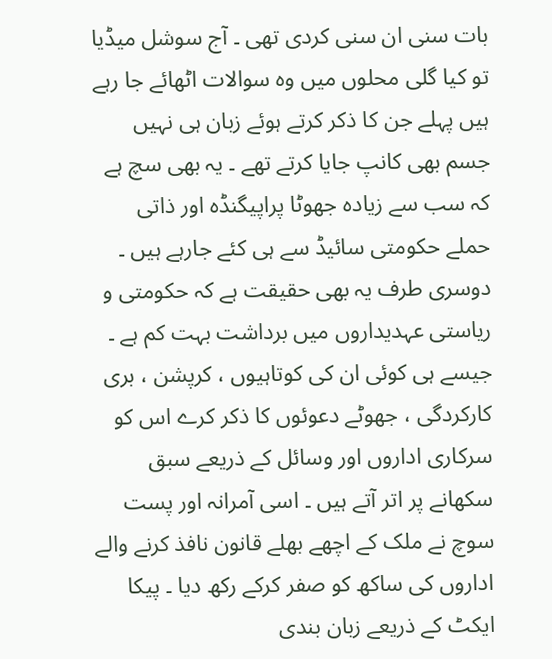بات سنی ان سنی کردی تھی ۔ آج سوشل میڈیا تو کیا گلی محلوں میں وہ سوالات اٹھائے جا رہے ہیں پہلے جن کا ذکر کرتے ہوئے زبان ہی نہیں جسم بھی کانپ جایا کرتے تھے ۔ یہ بھی سچ ہے کہ سب سے زیادہ جھوٹا پراپیگنڈہ اور ذاتی حملے حکومتی سائیڈ سے ہی کئے جارہے ہیں ۔ دوسری طرف یہ بھی حقیقت ہے کہ حکومتی و ریاستی عہدیداروں میں برداشت بہت کم ہے ۔ جیسے ہی کوئی ان کی کوتاہیوں ، کرپشن ، بری کارکردگی ، جھوٹے دعوئوں کا ذکر کرے اس کو سرکاری اداروں اور وسائل کے ذریعے سبق سکھانے پر اتر آتے ہیں ۔ اسی آمرانہ اور پست سوچ نے ملک کے اچھے بھلے قانون نافذ کرنے والے اداروں کی ساکھ کو صفر کرکے رکھ دیا ۔ پیکا ایکٹ کے ذریعے زبان بندی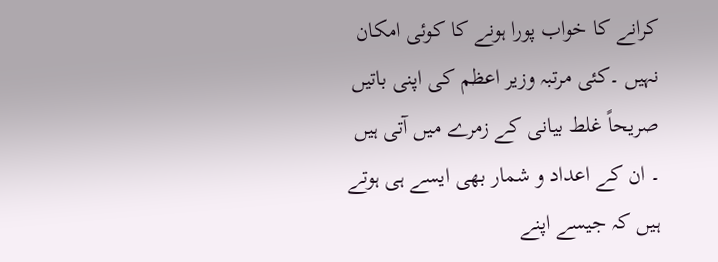کرانے کا خواب پورا ہونے کا کوئی امکان نہیں ۔کئی مرتبہ وزیر اعظم کی اپنی باتیں صریحاً غلط بیانی کے زمرے میں آتی ہیں ۔ ان کے اعداد و شمار بھی ایسے ہی ہوتے ہیں کہ جیسے اپنے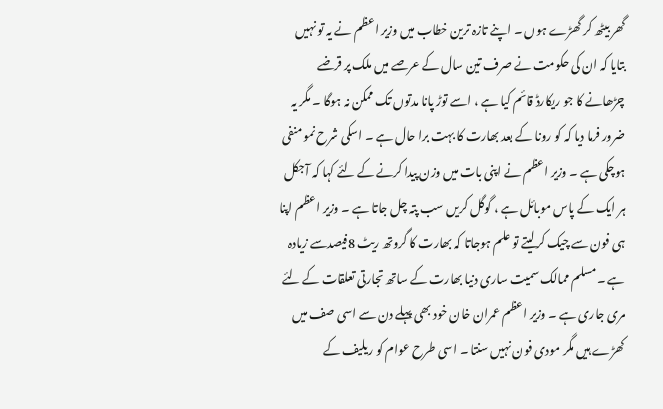گھر بیٹھ کر گھڑے ہوں ۔ اپنے تازہ ترین خطاب میں وزیر اعظم نے یہ تو نہیں بتایا کہ ان کی حکومت نے صرف تین سال کے عرصے میں ملک پر قرضے چڑھانے کا جو ریکارڈ قائم کیا ہے ، اسے توڑ پانا مدتوں تک ممکن نہ ہوگا ۔ مگر یہ ضرور فرما دیا کہ کو رونا کے بعد بھارت کا بہت برا حال ہے ۔ اسکی شرح نمو منفی ہوچکی ہے ۔ وزیر اعظم نے اپنی بات میں وزن پیدا کرنے کے لئے کہا کہ آجکل ہر ایک کے پاس موبائل ہے ، گوگل کریں سب پتہ چل جاتا ہے ۔ وزیر اعظم اپنا ہی فون سے چیک کرلیتے تو علم ہوجاتا کہ بھارت کا گروتھ ریٹ 8فیصدسے زیادہ ہے ۔مسلم ممالک سمیت ساری دنیا بھارت کے ساتھ تجارتی تعلقات کے لئے مری جاری ہے ۔ وزیر اعظم عمران خان خود بھی پہلے دن سے اسی صف میں کھڑے ہیں مگر مودی فون نہیں سنتا ۔ اسی طرح عوام کو ریلیف کے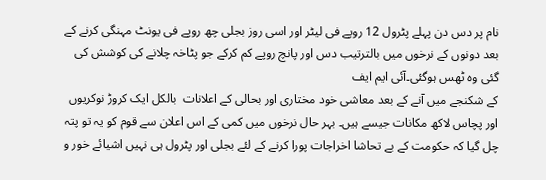نام پر دس دن پہلے پٹرول 12 روپے فی لیٹر اور اسی روز بجلی چھ روپے فی یونٹ مہنگی کرنے کے بعد دونوں کے نرخوں میں بالترتیب دس اور پانچ روپے کم کرکے جو پٹاخہ چلانے کی کوشش کی گئی وہ ٹھس ہوگئی۔آئی ایم ایف
کے شکنجے میں آنے کے بعد معاشی خود مختاری اور بحالی کے اعلانات  بالکل ایک کروڑ نوکریوں اور پچاس لاکھ مکانات جیسے ہیں۔ بہر حال نرخوں میں کمی کے اس اعلان سے قوم کو یہ تو پتہ چل گیا کہ حکومت کے بے تحاشا اخراجات پورا کرنے کے لئے بجلی اور پٹرول ہی نہیں اشیائے خور و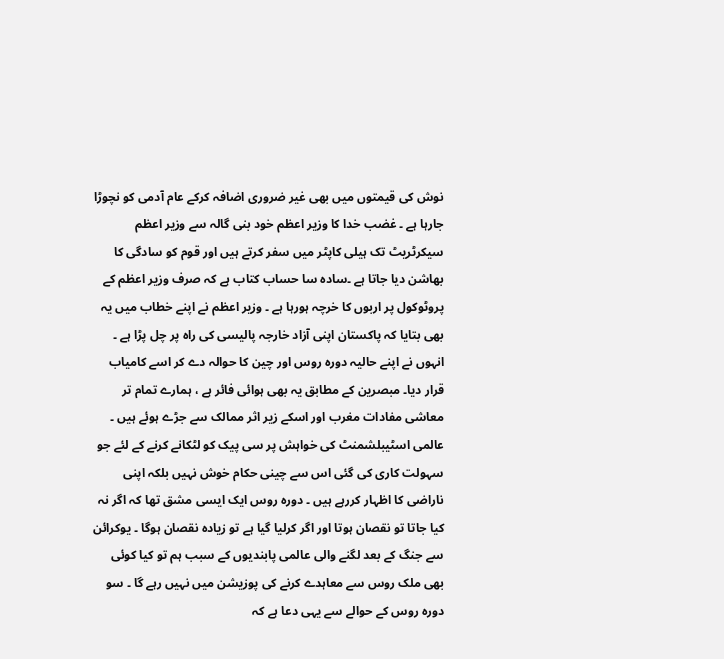نوش کی قیمتوں میں بھی غیر ضروری اضافہ کرکے عام آدمی کو نچوڑا جارہا ہے ۔ غضب خدا کا وزیر اعظم خود بنی گالہ سے وزیر اعظم سیکرٹریٹ تک ہیلی کاپٹر میں سفر کرتے ہیں اور قوم کو سادگی کا بھاشن دیا جاتا ہے ۔سادہ سا حساب کتاب ہے کہ صرف وزیر اعظم کے پروٹوکول پر اربوں کا خرچہ ہورہا ہے ۔ وزیر اعظم نے اپنے خطاب میں یہ بھی بتایا کہ پاکستان اپنی آزاد خارجہ پالیسی کی راہ پر چل پڑا ہے ۔ انہوں نے اپنے حالیہ دورہ روس اور چین کا حوالہ دے کر اسے کامیاب قرار دیا۔ مبصرین کے مطابق یہ بھی ہوائی فائر ہے ، ہمارے تمام تر معاشی مفادات مغرب اور اسکے زیر اثر ممالک سے جڑے ہوئے ہیں ۔ عالمی اسٹیبلشمنٹ کی خواہش پر سی پیک کو لٹکانے کرنے کے لئے جو سہولت کاری کی گئی اس سے چینی حکام خوش نہیں بلکہ اپنی ناراضی کا اظہار کررہے ہیں ۔ دورہ روس ایک ایسی مشق تھا کہ اگر نہ کیا جاتا تو نقصان ہوتا اور اگر کرلیا گیا ہے تو زیادہ نقصان ہوگا ۔ یوکرائن سے جنگ کے بعد لگنے والی عالمی پابندیوں کے سبب ہم تو کیا کوئی بھی ملک روس سے معاہدے کرنے کی پوزیشن میں نہیں رہے گا ۔ سو دورہ روس کے حوالے سے یہی دعا ہے کہ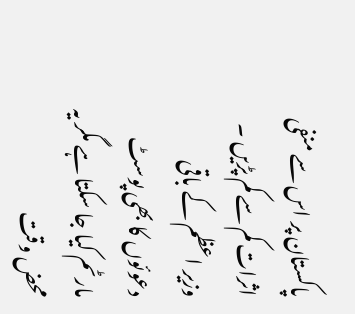پاکستان پر اس سے منفی اثرات کم سے کم پڑیں ۔ وزیر اعظم کے باقی دعوئوں کا بھی پوسٹ مارٹم کیا جا سکتا ہے مگر یہ محض وقت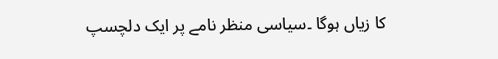کا زیاں ہوگا ۔سیاسی منظر نامے پر ایک دلچسپ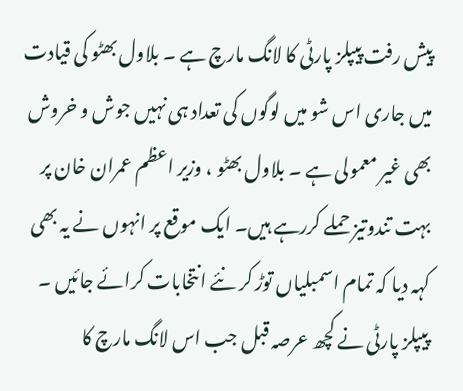پیش رفت پیپلز پارٹی کا لانگ مارچ ہے ۔ بلاول بھٹو کی قیادت میں جاری اس شو میں لوگوں کی تعداد ہی نہیں جوش و خروش بھی غیر معمولی ہے ۔ بلاول بھٹو ، وزیر اعظم عمران خان پر بہت تندوتیز حملے کررہے ہیں۔ ایک موقع پر انہوں نے یہ بھی کہہ دیا کہ تمام اسمبلیاں توڑ کر نئے انتخابات کرائے جائیں ۔ پیپلز پارٹی نے کچھ عرصہ قبل جب اس لانگ مارچ کا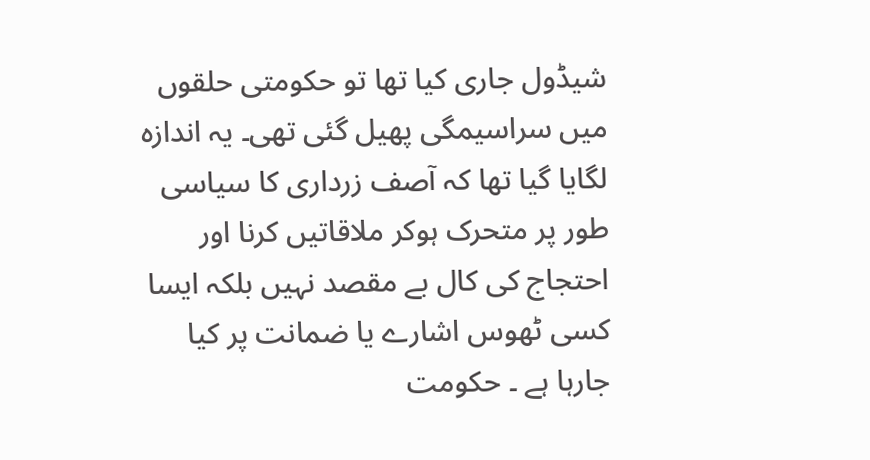شیڈول جاری کیا تھا تو حکومتی حلقوں میں سراسیمگی پھیل گئی تھی۔ یہ اندازہ لگایا گیا تھا کہ آصف زرداری کا سیاسی طور پر متحرک ہوکر ملاقاتیں کرنا اور احتجاج کی کال بے مقصد نہیں بلکہ ایسا کسی ٹھوس اشارے یا ضمانت پر کیا جارہا ہے ۔ حکومت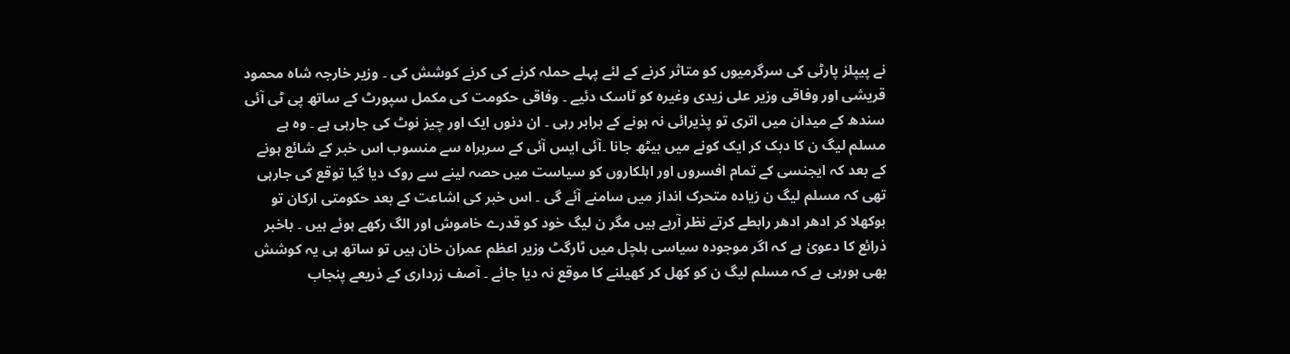نے پیپلز پارٹی کی سرگرمیوں کو متاثر کرنے کے لئے پہلے حملہ کرنے کی کرنے کوشش کی ۔ وزیر خارجہ شاہ محمود قریشی اور وفاقی وزیر علی زیدی وغیرہ کو ٹاسک دئیے ۔ وفاقی حکومت کی مکمل سپورٹ کے ساتھ پی ٹی آئی سندھ کے میدان میں اتری تو پذیرائی نہ ہونے کے برابر رہی ۔ ان دنوں ایک اور چیز نوٹ کی جارہی ہے ۔ وہ ہے مسلم لیگ ن کا دبک کر ایک کونے میں بیٹھ جانا ۔آئی ایس آئی کے سربراہ سے منسوب اس خبر کے شائع ہونے کے بعد کہ ایجنسی کے تمام افسروں اور اہلکاروں کو سیاست میں حصہ لینے سے روک دیا گیا توقع کی جارہی تھی کہ مسلم لیگ ن زیادہ متحرک انداز میں سامنے آئے گی ۔ اس خبر کی اشاعت کے بعد حکومتی ارکان تو بوکھلا کر ادھر ادھر رابطے کرتے نظر آرہے ہیں مگر ن لیگ خود کو قدرے خاموش اور الگ رکھے ہوئے ہیں ۔ باخبر ذرائع کا دعویٰ ہے کہ اگر موجودہ سیاسی ہلچل میں ٹارگٹ وزیر اعظم عمران خان ہیں تو ساتھ ہی یہ کوشش بھی ہورہی ہے کہ مسلم لیگ ن کو کھل کر کھیلنے کا موقع نہ دیا جائے ۔ آصف زرداری کے ذریعے پنجاب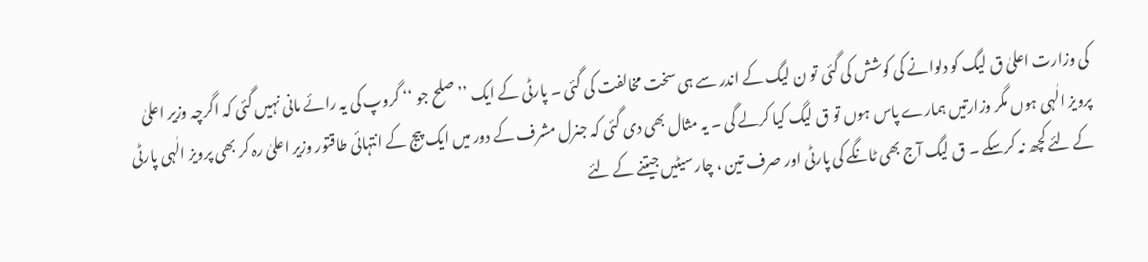کی وزارت اعلیٰ ق لیگ کو دلوانے کی کوشش کی گئی تو ن لیگ کے اندر سے ہی سخت مخالفت کی گئی ۔ پارٹی کے ایک ’’ صلح جو ‘‘ گروپ کی یہ رائے مانی نہیں گئی کہ اگرچہ وزیر اعلیٰ پرویز الٰہی ہوں مگر وزارتیں ہمارے پاس ہوں تو ق لیگ کیا کرلے گی ۔ یہ مثال بھی دی گئی کہ جنرل مشرف کے دور میں ایک پیج کے انتہائی طاقتور وزیر اعلیٰ رہ کر بھی پرویز الٰہی پارٹی کے لئے کچھ نہ کرسکے ۔ ق لیگ آج بھی ٹانگے کی پارٹی اور صرف تین ، چار سیٹیں جیتنے کے لئے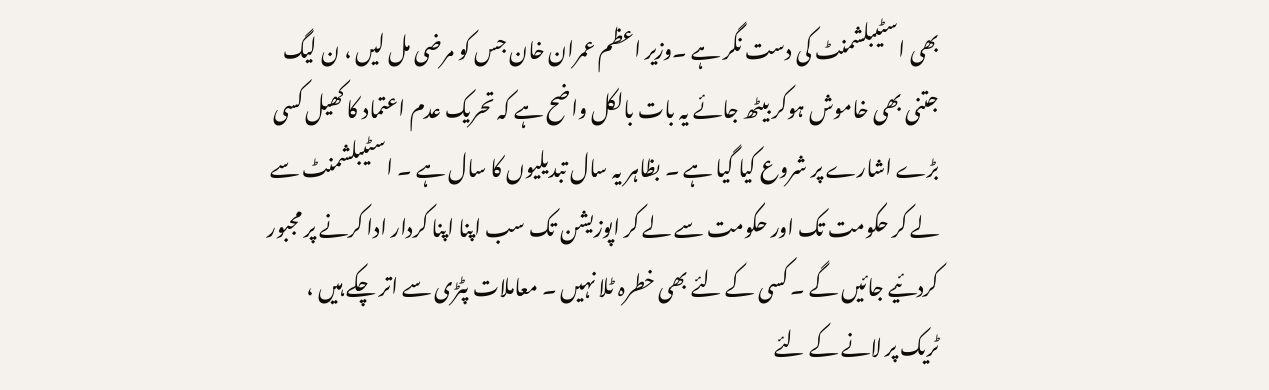بھی اسٹیبلشمنٹ کی دست نگر ہے ۔وزیر اعظم عمران خان جس کو مرضی مل لیں ، ن لیگ جتنی بھی خاموش ہوکر بیٹھ جائے یہ بات بالکل واضح ہے کہ تحریک عدم اعتماد کا کھیل کسی بڑے اشارے پر شروع کیا گیا ہے ۔ بظاہر یہ سال تبدیلیوں کا سال ہے ۔ اسٹیبلشمنٹ سے لے کر حکومت تک اور حکومت سے لے کر اپوزیشن تک سب اپنا اپنا کردار ادا کرنے پر مجبور کردئیے جائیں گے ۔ کسی کے لئے بھی خطرہ ٹلا نہیں ۔ معاملات پٹڑی سے اتر چکے ہیں ، ٹریک پر لانے کے لئے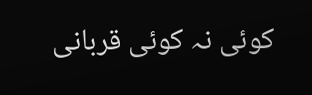کوئی نہ کوئی قربانی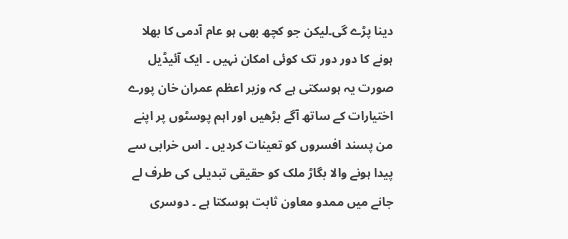دینا پڑے گی۔لیکن جو کچھ بھی ہو عام آدمی کا بھلا ہونے کا دور دور تک کوئی امکان نہیں ۔ ایک آئیڈیل صورت یہ ہوسکتی ہے کہ وزیر اعظم عمران خان پورے اختیارات کے ساتھ آگے بڑھیں اور اہم پوسٹوں پر اپنے من پسند افسروں کو تعینات کردیں ۔ اس خرابی سے پیدا ہونے والا بگاڑ ملک کو حقیقی تبدیلی کی طرف لے جانے میں ممدو معاون ثابت ہوسکتا ہے ۔ دوسری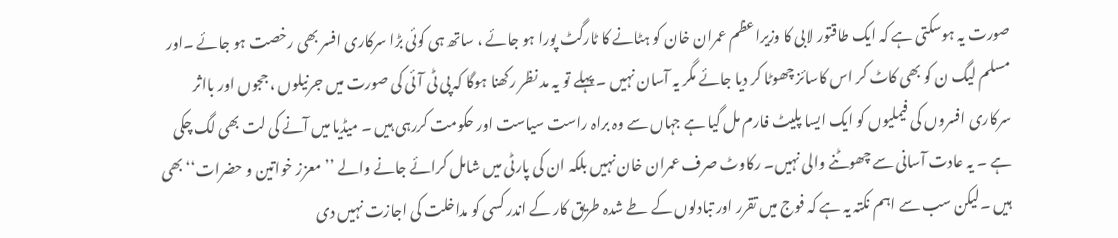صورت یہ ہوسکتی ہے کہ ایک طاقتور لابی کا وزیراعظم عمران خان کو ہٹانے کا ٹارگٹ پورا ہو جائے ، ساتھ ہی کوئی بڑا سرکاری افسر بھی رخصت ہو جائے ۔اور مسلم لیگ ن کو بھی کاٹ کر اس کاسائز چھوٹا کر دیا جائے مگر یہ آسان نہیں ۔ پہلے تو یہ مد نظر رکھنا ہوگا کہ پی ٹی آئی کی صورت میں جرنیلوں ، ججوں اور بااثر سرکاری افسروں کی فیملیوں کو ایک ایسا پلیٹ فارم مل گیا ہے جہاں سے وہ براہ راست سیاست اور حکومت کررہی ہیں ۔ میڈیا میں آنے کی لت بھی لگ چکی ہے ۔ یہ عادت آسانی سے چھوٹنے والی نہیں۔ رکاوٹ صرف عمران خان نہیں بلکہ ان کی پارٹی میں شامل کرائے جانے والے ’’ معزز خواتین و حضرات‘‘ بھی ہیں ۔لیکن سب سے اہم نکتہ یہ ہے کہ فوج میں تقرر اور تبادلوں کے طے شدہ طریق کار کے اندر کسی کو مداخلت کی اجازت نہیں دی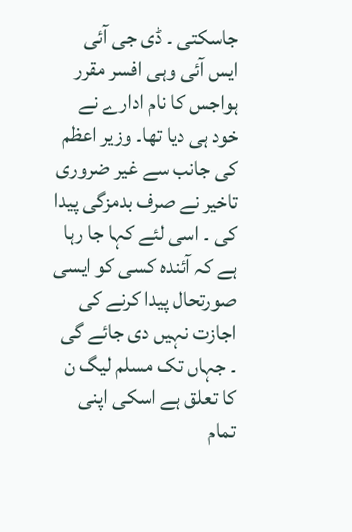جاسکتی ۔ ڈی جی آئی ایس آئی وہی افسر مقرر ہواجس کا نام ادارے نے خود ہی دیا تھا۔ وزیر اعظم کی جانب سے غیر ضروری تاخیر نے صرف بدمزگی پیدا کی ۔ اسی لئے کہا جا رہا ہے کہ آئندہ کسی کو ایسی صورتحال پیدا کرنے کی اجازت نہیں دی جائے گی ۔ جہاں تک مسلم لیگ ن کا تعلق ہے اسکی اپنی تمام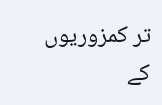تر کمزوریوں کے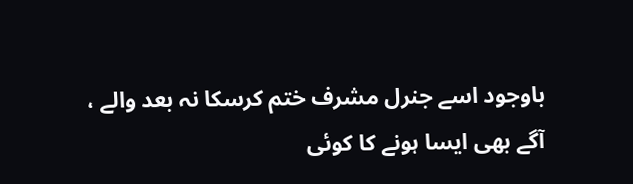باوجود اسے جنرل مشرف ختم کرسکا نہ بعد والے ، آگے بھی ایسا ہونے کا کوئی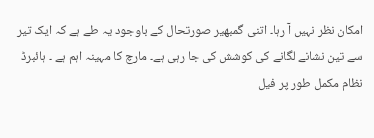امکان نظر نہیں آ رہا۔ اتنی گمبھیر صورتحال کے باوجود یہ طے ہے کہ ایک تیر سے تین نشانے لگانے کی کوشش کی جا رہی ہے۔ مارچ کا مہینہ اہم ہے ۔ ہائبرڈ نظام مکمل طور پر فیل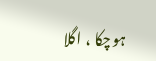ہوچکا ، اگلا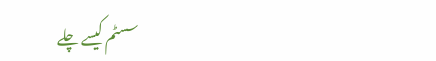سسٹم کیسے چلے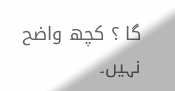گا ؟ کچھ واضح نہیں۔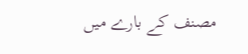مصنف کے بارے میں